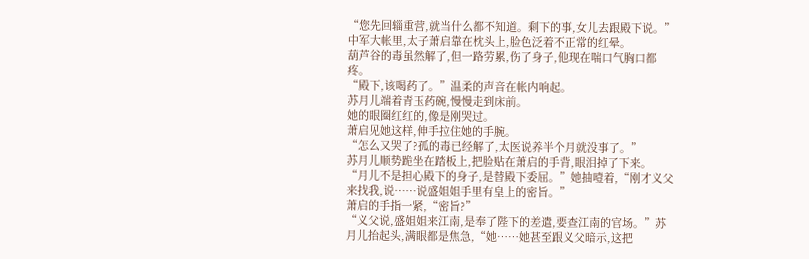“您先回辎重营,就当什么都不知道。剩下的事,女儿去跟殿下说。”
中军大帐里,太子萧启靠在枕头上,脸色泛着不正常的红晕。
葫芦谷的毒虽然解了,但一路劳累,伤了身子,他现在喘口气胸口都疼。
“殿下,该喝药了。”温柔的声音在帐内响起。
苏月儿端着青玉药碗,慢慢走到床前。
她的眼圈红红的,像是刚哭过。
萧启见她这样,伸手拉住她的手腕。
“怎么又哭了?孤的毒已经解了,太医说养半个月就没事了。”
苏月儿顺势跪坐在踏板上,把脸贴在萧启的手背,眼泪掉了下来。
“月儿不是担心殿下的身子,是替殿下委屈。”她抽噎着,“刚才义父来找我,说……说盛姐姐手里有皇上的密旨。”
萧启的手指一紧,“密旨?”
“义父说,盛姐姐来江南,是奉了陛下的差遣,要查江南的官场。”苏月儿抬起头,满眼都是焦急,“她……她甚至跟义父暗示,这把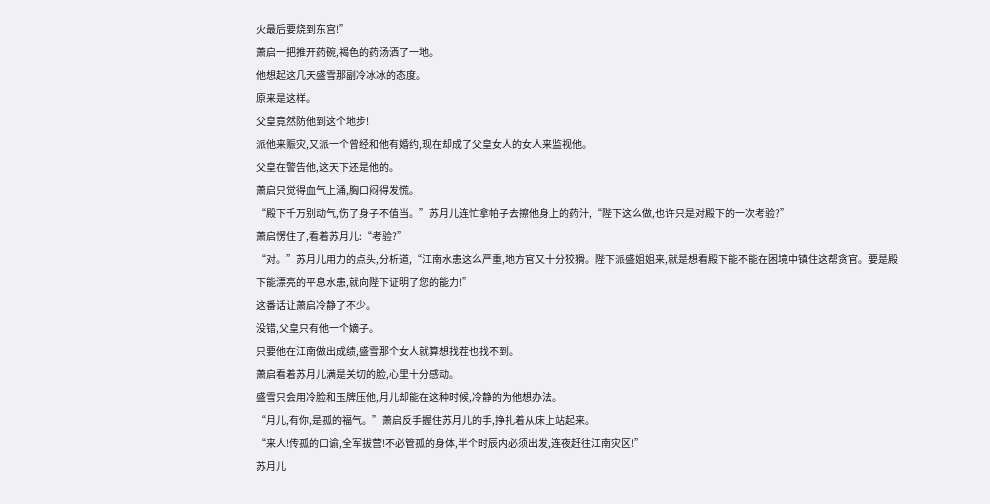火最后要烧到东宫!”
萧启一把推开药碗,褐色的药汤洒了一地。
他想起这几天盛雪那副冷冰冰的态度。
原来是这样。
父皇竟然防他到这个地步!
派他来赈灾,又派一个曾经和他有婚约,现在却成了父皇女人的女人来监视他。
父皇在警告他,这天下还是他的。
萧启只觉得血气上涌,胸口闷得发慌。
“殿下千万别动气,伤了身子不值当。”苏月儿连忙拿帕子去擦他身上的药汁,“陛下这么做,也许只是对殿下的一次考验?”
萧启愣住了,看着苏月儿:“考验?”
“对。”苏月儿用力的点头,分析道,“江南水患这么严重,地方官又十分狡猾。陛下派盛姐姐来,就是想看殿下能不能在困境中镇住这帮贪官。要是殿下能漂亮的平息水患,就向陛下证明了您的能力!”
这番话让萧启冷静了不少。
没错,父皇只有他一个嫡子。
只要他在江南做出成绩,盛雪那个女人就算想找茬也找不到。
萧启看着苏月儿满是关切的脸,心里十分感动。
盛雪只会用冷脸和玉牌压他,月儿却能在这种时候,冷静的为他想办法。
“月儿,有你,是孤的福气。”萧启反手握住苏月儿的手,挣扎着从床上站起来。
“来人!传孤的口谕,全军拔营!不必管孤的身体,半个时辰内必须出发,连夜赶往江南灾区!”
苏月儿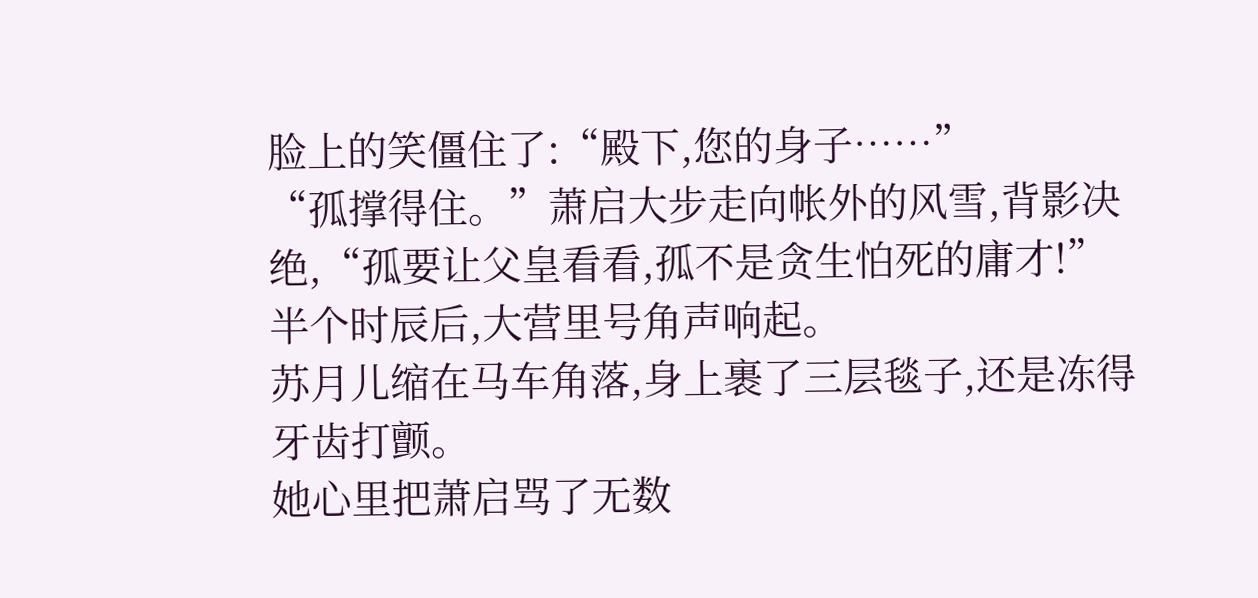脸上的笑僵住了:“殿下,您的身子……”
“孤撑得住。”萧启大步走向帐外的风雪,背影决绝,“孤要让父皇看看,孤不是贪生怕死的庸才!”
半个时辰后,大营里号角声响起。
苏月儿缩在马车角落,身上裹了三层毯子,还是冻得牙齿打颤。
她心里把萧启骂了无数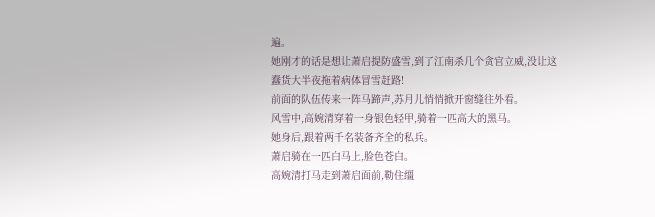遍。
她刚才的话是想让萧启提防盛雪,到了江南杀几个贪官立威,没让这蠢货大半夜拖着病体冒雪赶路!
前面的队伍传来一阵马蹄声,苏月儿悄悄掀开窗缝往外看。
风雪中,高婉清穿着一身银色轻甲,骑着一匹高大的黑马。
她身后,跟着两千名装备齐全的私兵。
萧启骑在一匹白马上,脸色苍白。
高婉清打马走到萧启面前,勒住缰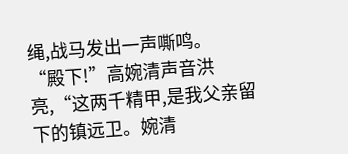绳,战马发出一声嘶鸣。
“殿下!”高婉清声音洪亮,“这两千精甲,是我父亲留下的镇远卫。婉清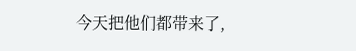今天把他们都带来了,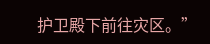护卫殿下前往灾区。”